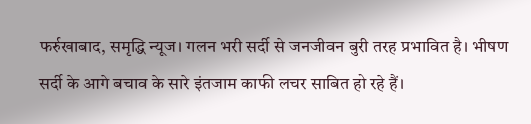फर्रुखाबाद, समृद्धि न्यूज। गलन भरी सर्दी से जनजीवन बुरी तरह प्रभावित है। भीषण सर्दी के आगे बचाव के सारे इंतजाम काफी लचर साबित हो रहे हैं।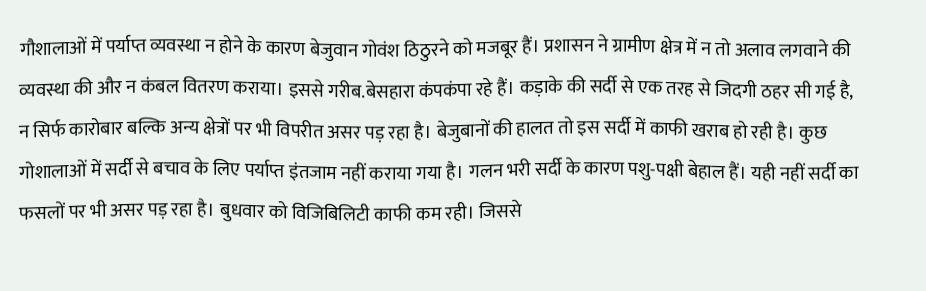गौशालाओं में पर्याप्त व्यवस्था न होने के कारण बेजुवान गोवंश ठिठुरने को मजबूर हैं। प्रशासन ने ग्रामीण क्षेत्र में न तो अलाव लगवाने की व्यवस्था की और न कंबल वितरण कराया। इससे गरीब.बेसहारा कंपकंपा रहे हैं। कड़ाके की सर्दी से एक तरह से जिदगी ठहर सी गई है, न सिर्फ कारोबार बल्कि अन्य क्षेत्रों पर भी विपरीत असर पड़ रहा है। बेजुबानों की हालत तो इस सर्दी में काफी खराब हो रही है। कुछ गोशालाओं में सर्दी से बचाव के लिए पर्याप्त इंतजाम नहीं कराया गया है। गलन भरी सर्दी के कारण पशु-पक्षी बेहाल हैं। यही नहीं सर्दी का फसलों पर भी असर पड़ रहा है। बुधवार को विजिबिलिटी काफी कम रही। जिससे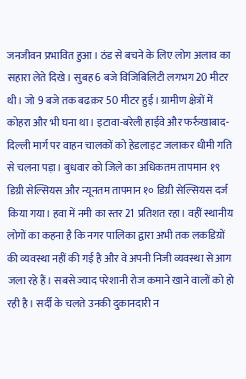जनजीवन प्रभावित हुआ। ठंड से बचने के लिए लोग अलाव का सहारा लेते दिखे। सुबह 6 बजे विजिबिलिटी लगभग 20 मीटर थी। जो 9 बजे तक बढक़र 50 मीटर हुई। ग्रामीण क्षेत्रों में कोहरा और भी घना था। इटावा-बरेली हाईवे और फर्रुखाबाद-दिल्ली मार्ग पर वाहन चालकों को हेडलाइट जलाकर धीमी गति से चलना पड़ा। बुधवार को जिले का अधिकतम तापमान १९ डिग्री सेल्सियस और न्यूनतम तापमान १० डिग्री सेल्सियस दर्ज किया गया। हवा में नमी का स्तर 21 प्रतिशत रहा। वहीं स्थानीय लोगों का कहना है कि नगर पालिका द्वारा अभी तक लकडिय़ों की व्यवस्था नहीं की गई है और वे अपनी निजी व्यवस्था से आग जला रहे हैं। सबसे ज्याद परेशानी रोज कमाने खाने वालों को हो रही है। सर्दी के चलते उनकी दुकानदारी न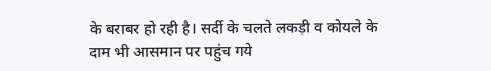के बराबर हो रही है। सर्दी के चलते लकड़ी व कोयले के दाम भी आसमान पर पहुंच गये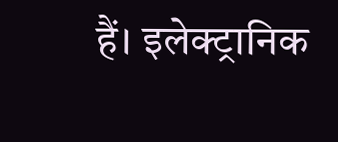हैं। इलेक्ट्रानिक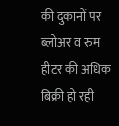की दुकानों पर ब्लोअर व रुम हीटर की अधिक बिक्री हो रही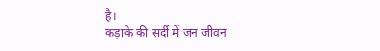है।
कड़ाके की सर्दी में जन जीवन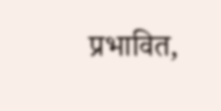प्रभावित,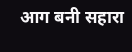आग बनी सहारा